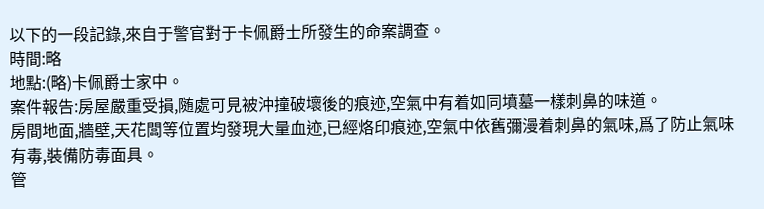以下的一段記錄,來自于警官對于卡佩爵士所發生的命案調查。
時間:略
地點:(略)卡佩爵士家中。
案件報告:房屋嚴重受損,随處可見被沖撞破壞後的痕迹,空氣中有着如同墳墓一樣刺鼻的味道。
房間地面,牆壁,天花闆等位置均發現大量血迹,已經烙印痕迹,空氣中依舊彌漫着刺鼻的氣味,爲了防止氣味有毒,裝備防毒面具。
管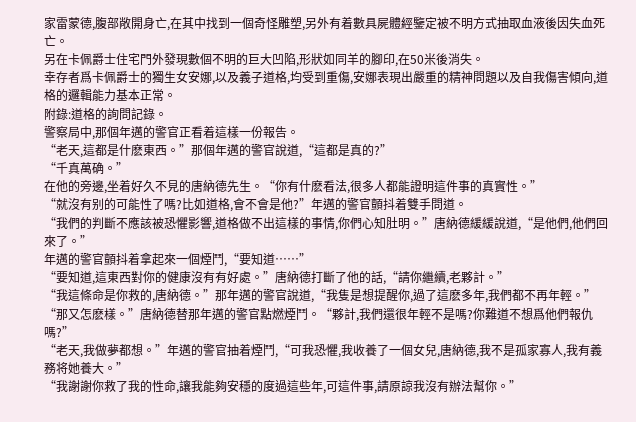家雷蒙德,腹部敞開身亡,在其中找到一個奇怪雕塑,另外有着數具屍體經鑒定被不明方式抽取血液後因失血死亡。
另在卡佩爵士住宅門外發現數個不明的巨大凹陷,形狀如同羊的腳印,在50米後消失。
幸存者爲卡佩爵士的獨生女安娜,以及義子道格,均受到重傷,安娜表現出嚴重的精神問題以及自我傷害傾向,道格的邏輯能力基本正常。
附錄:道格的詢問記錄。
警察局中,那個年邁的警官正看着這樣一份報告。
“老天,這都是什麽東西。”那個年邁的警官說道,“這都是真的?”
“千真萬确。”
在他的旁邊,坐着好久不見的唐納德先生。“你有什麽看法,很多人都能證明這件事的真實性。”
“就沒有别的可能性了嗎?比如道格,會不會是他?”年邁的警官顫抖着雙手問道。
“我們的判斷不應該被恐懼影響,道格做不出這樣的事情,你們心知肚明。”唐納德緩緩說道,“是他們,他們回來了。”
年邁的警官顫抖着拿起來一個煙鬥,“要知道……”
“要知道,這東西對你的健康沒有有好處。”唐納德打斷了他的話,“請你繼續,老夥計。”
“我這條命是你救的,唐納德。”那年邁的警官說道,“我隻是想提醒你,過了這麽多年,我們都不再年輕。”
“那又怎麽樣。”唐納德替那年邁的警官點燃煙鬥。“夥計,我們還很年輕不是嗎?你難道不想爲他們報仇嗎?”
“老天,我做夢都想。”年邁的警官抽着煙鬥,“可我恐懼,我收養了一個女兒,唐納德,我不是孤家寡人,我有義務将她養大。”
“我謝謝你救了我的性命,讓我能夠安穩的度過這些年,可這件事,請原諒我沒有辦法幫你。”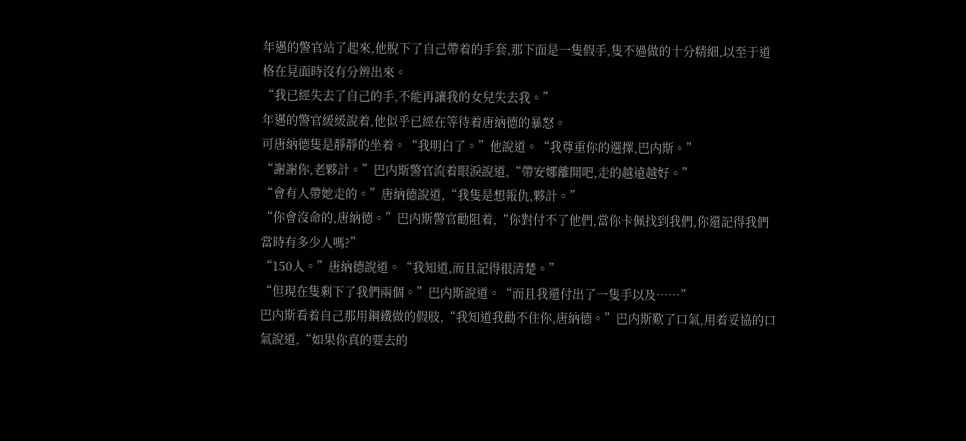年邁的警官站了起來,他脫下了自己帶着的手套,那下面是一隻假手,隻不過做的十分精細,以至于道格在見面時沒有分辨出來。
“我已經失去了自己的手,不能再讓我的女兒失去我。”
年邁的警官緩緩說着,他似乎已經在等待着唐納德的暴怒。
可唐納德隻是靜靜的坐着。“我明白了。”他說道。“我尊重你的選擇,巴内斯。”
“謝謝你,老夥計。”巴内斯警官流着眼淚說道,“帶安娜離開吧,走的越遠越好。”
“會有人帶她走的。”唐納德說道,“我隻是想報仇,夥計。”
“你會沒命的,唐納德。”巴内斯警官勸阻着,“你對付不了他們,當你卡佩找到我們,你還記得我們當時有多少人嗎?”
“150人。”唐納德說道。“我知道,而且記得很清楚。”
“但現在隻剩下了我們兩個。”巴内斯說道。“而且我還付出了一隻手以及……”
巴内斯看着自己那用鋼鐵做的假肢,“我知道我勸不住你,唐納德。”巴内斯歎了口氣,用着妥協的口氣說道,“如果你真的要去的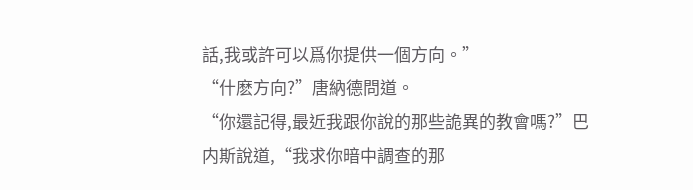話,我或許可以爲你提供一個方向。”
“什麽方向?”唐納德問道。
“你還記得,最近我跟你說的那些詭異的教會嗎?”巴内斯說道,“我求你暗中調查的那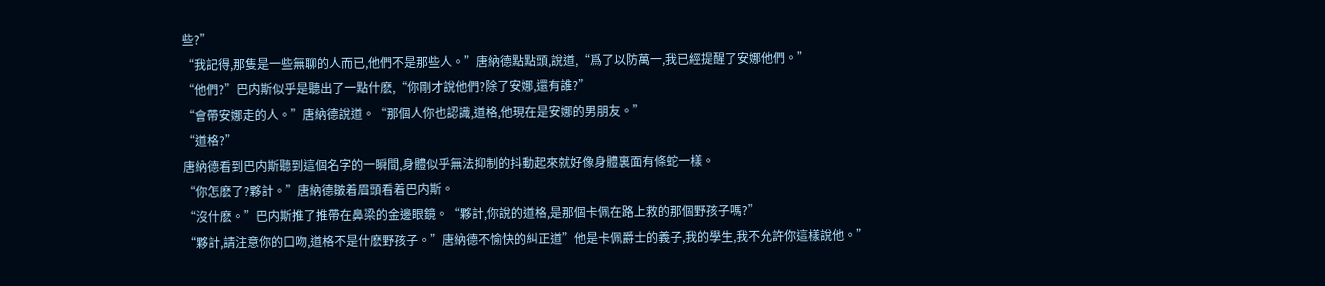些?”
“我記得,那隻是一些無聊的人而已,他們不是那些人。”唐納德點點頭,說道,“爲了以防萬一,我已經提醒了安娜他們。”
“他們?”巴内斯似乎是聽出了一點什麽,“你剛才說他們?除了安娜,還有誰?”
“會帶安娜走的人。”唐納德說道。“那個人你也認識,道格,他現在是安娜的男朋友。”
“道格?”
唐納德看到巴内斯聽到這個名字的一瞬間,身體似乎無法抑制的抖動起來就好像身體裏面有條蛇一樣。
“你怎麽了?夥計。”唐納德皺着眉頭看着巴内斯。
“沒什麽。”巴内斯推了推帶在鼻梁的金邊眼鏡。“夥計,你說的道格,是那個卡佩在路上救的那個野孩子嗎?”
“夥計,請注意你的口吻,道格不是什麽野孩子。”唐納德不愉快的糾正道”他是卡佩爵士的義子,我的學生,我不允許你這樣說他。”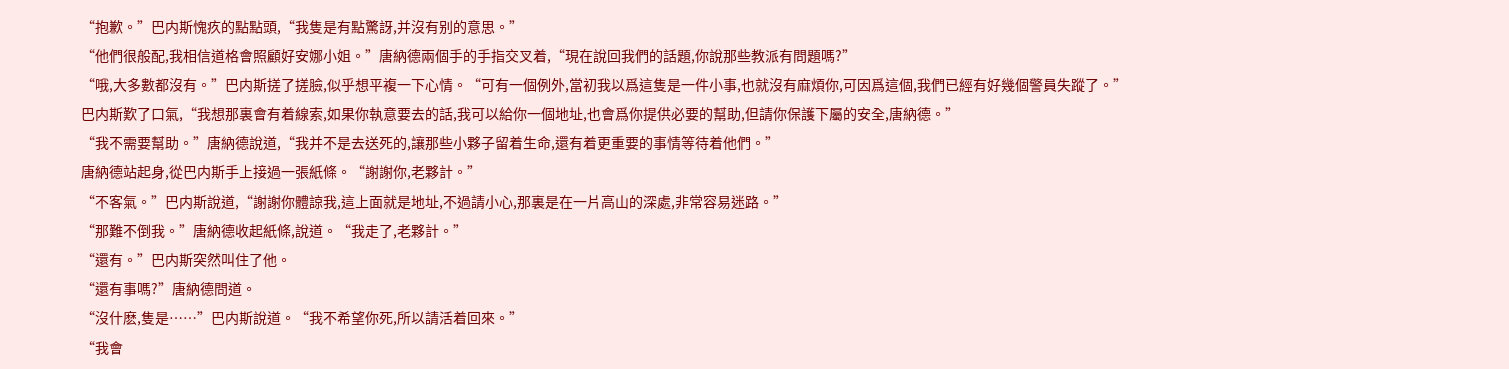“抱歉。”巴内斯愧疚的點點頭,“我隻是有點驚訝,并沒有别的意思。”
“他們很般配,我相信道格會照顧好安娜小姐。”唐納德兩個手的手指交叉着,“現在說回我們的話題,你說那些教派有問題嗎?”
“哦,大多數都沒有。”巴内斯搓了搓臉,似乎想平複一下心情。“可有一個例外,當初我以爲這隻是一件小事,也就沒有麻煩你,可因爲這個,我們已經有好幾個警員失蹤了。”
巴内斯歎了口氣,“我想那裏會有着線索,如果你執意要去的話,我可以給你一個地址,也會爲你提供必要的幫助,但請你保護下屬的安全,唐納德。”
“我不需要幫助。”唐納德說道,“我并不是去送死的,讓那些小夥子留着生命,還有着更重要的事情等待着他們。”
唐納德站起身,從巴内斯手上接過一張紙條。“謝謝你,老夥計。”
“不客氣。”巴内斯說道,“謝謝你體諒我,這上面就是地址,不過請小心,那裏是在一片高山的深處,非常容易迷路。”
“那難不倒我。”唐納德收起紙條,說道。“我走了,老夥計。”
“還有。”巴内斯突然叫住了他。
“還有事嗎?”唐納德問道。
“沒什麽,隻是……”巴内斯說道。“我不希望你死,所以請活着回來。”
“我會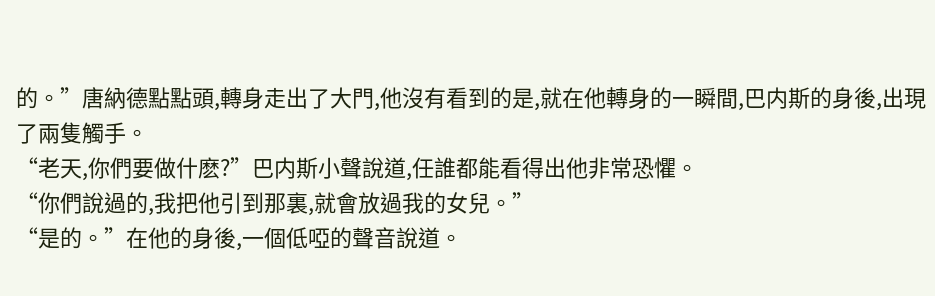的。”唐納德點點頭,轉身走出了大門,他沒有看到的是,就在他轉身的一瞬間,巴内斯的身後,出現了兩隻觸手。
“老天,你們要做什麽?”巴内斯小聲說道,任誰都能看得出他非常恐懼。
“你們說過的,我把他引到那裏,就會放過我的女兒。”
“是的。”在他的身後,一個低啞的聲音說道。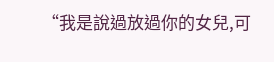“我是說過放過你的女兒,可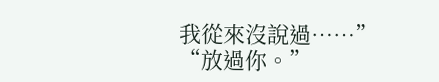我從來沒說過……”
“放過你。”